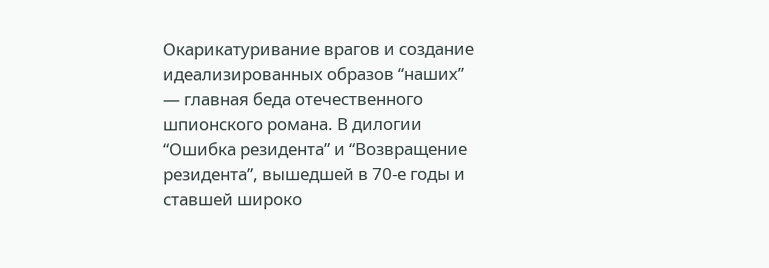Окарикатуривание врагов и создание идеализированных образов “наших” — главная беда отечественного шпионского романа. В дилогии “Ошибка резидента” и “Возвращение резидента”, вышедшей в 70-е годы и ставшей широко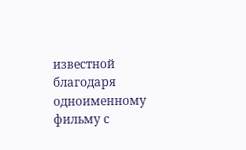известной благодаря одноименному фильму с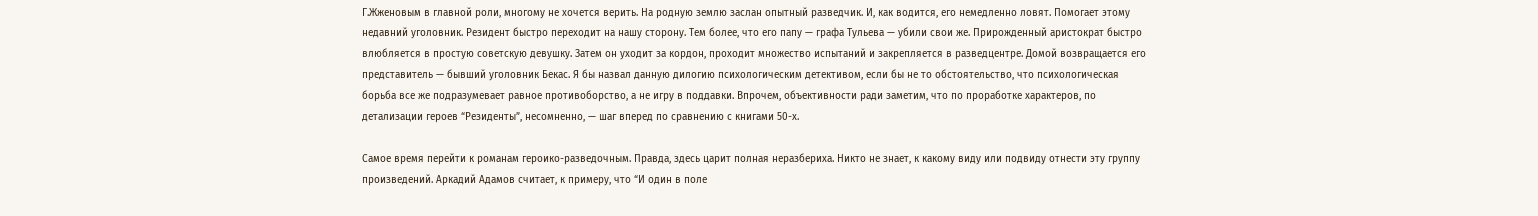Г.Жженовым в главной роли, многому не хочется верить. На родную землю заслан опытный разведчик. И, как водится, его немедленно ловят. Помогает этому недавний уголовник. Резидент быстро переходит на нашу сторону. Тем более, что его папу — графа Тульева — убили свои же. Прирожденный аристократ быстро влюбляется в простую советскую девушку. Затем он уходит за кордон, проходит множество испытаний и закрепляется в разведцентре. Домой возвращается его представитель — бывший уголовник Бекас. Я бы назвал данную дилогию психологическим детективом, если бы не то обстоятельство, что психологическая борьба все же подразумевает равное противоборство, а не игру в поддавки. Впрочем, объективности ради заметим, что по проработке характеров, по детализации героев “Резиденты”, несомненно, — шаг вперед по сравнению с книгами 50-х.

Самое время перейти к романам героико-разведочным. Правда, здесь царит полная неразбериха. Никто не знает, к какому виду или подвиду отнести эту группу произведений. Аркадий Адамов считает, к примеру, что “И один в поле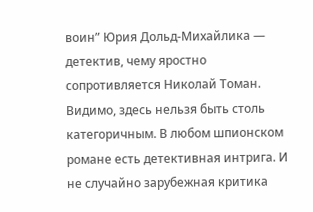воин” Юрия Дольд-Михайлика — детектив, чему яростно сопротивляется Николай Томан. Видимо, здесь нельзя быть столь категоричным. В любом шпионском романе есть детективная интрига. И не случайно зарубежная критика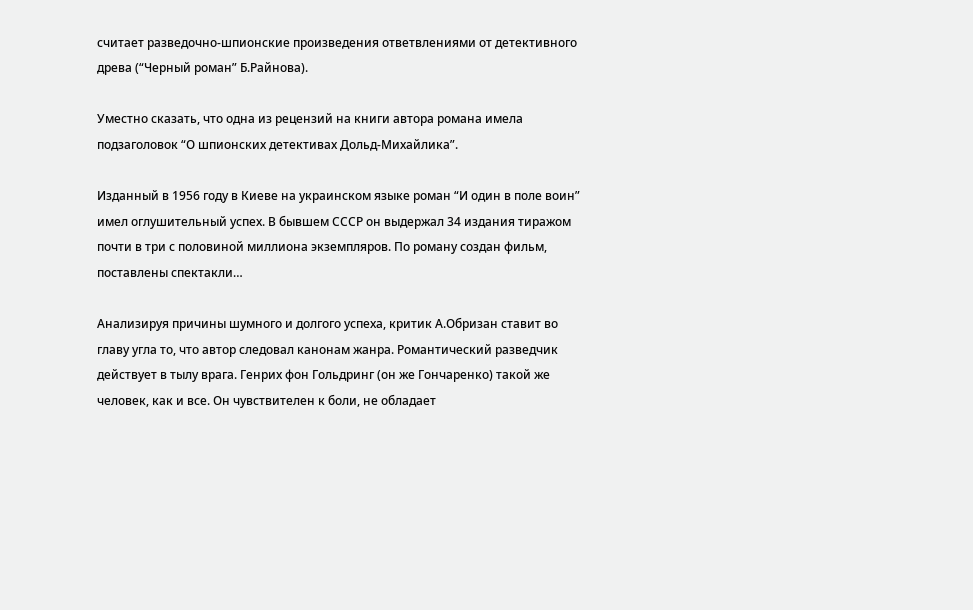считает разведочно-шпионские произведения ответвлениями от детективного древа (“Черный роман” Б.Райнова).

Уместно сказать, что одна из рецензий на книги автора романа имела подзаголовок “О шпионских детективах Дольд-Михайлика”.

Изданный в 1956 году в Киеве на украинском языке роман “И один в поле воин” имел оглушительный успех. В бывшем СССР он выдержал 34 издания тиражом почти в три с половиной миллиона экземпляров. По роману создан фильм, поставлены спектакли…

Анализируя причины шумного и долгого успеха, критик А.Обризан ставит во главу угла то, что автор следовал канонам жанра. Романтический разведчик действует в тылу врага. Генрих фон Гольдринг (он же Гончаренко) такой же человек, как и все. Он чувствителен к боли, не обладает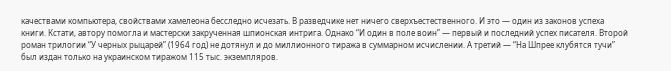качествами компьютера, свойствами хамелеона бесследно исчезать. В разведчике нет ничего сверхъестественного. И это — один из законов успеха книги. Кстати, автору помогла и мастерски закрученная шпионская интрига. Однако “И один в поле воин” — первый и последний успех писателя. Второй роман трилогии “У черных рыцарей” (1964 год) не дотянул и до миллионного тиража в суммарном исчислении. А третий — “На Шпрее клубятся тучи” был издан только на украинском тиражом 115 тыс. экземпляров.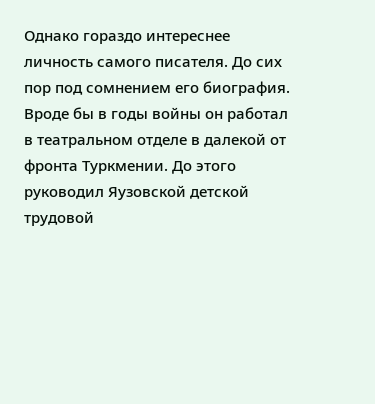Однако гораздо интереснее личность самого писателя. До сих пор под сомнением его биография. Вроде бы в годы войны он работал в театральном отделе в далекой от фронта Туркмении. До этого руководил Яузовской детской трудовой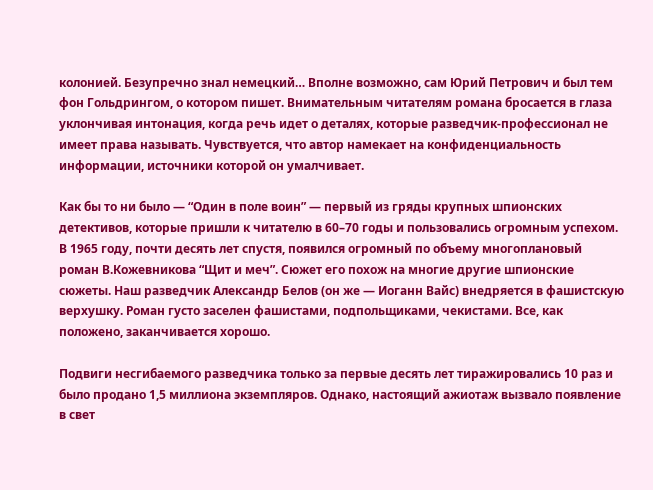колонией. Безупречно знал немецкий… Вполне возможно, сам Юрий Петрович и был тем фон Гольдрингом, о котором пишет. Внимательным читателям романа бросается в глаза уклончивая интонация, когда речь идет о деталях, которые разведчик-профессионал не имеет права называть. Чувствуется, что автор намекает на конфиденциальность информации, источники которой он умалчивает.

Как бы то ни было — “Один в поле воин” — первый из гряды крупных шпионских детективов, которые пришли к читателю в 60–70 годы и пользовались огромным успехом. В 1965 году, почти десять лет спустя, появился огромный по объему многоплановый роман В.Кожевникова “Щит и меч”. Сюжет его похож на многие другие шпионские сюжеты. Наш разведчик Александр Белов (он же — Иоганн Вайс) внедряется в фашистскую верхушку. Роман густо заселен фашистами, подпольщиками, чекистами. Все, как положено, заканчивается хорошо.

Подвиги несгибаемого разведчика только за первые десять лет тиражировались 10 раз и было продано 1,5 миллиона экземпляров. Однако, настоящий ажиотаж вызвало появление в свет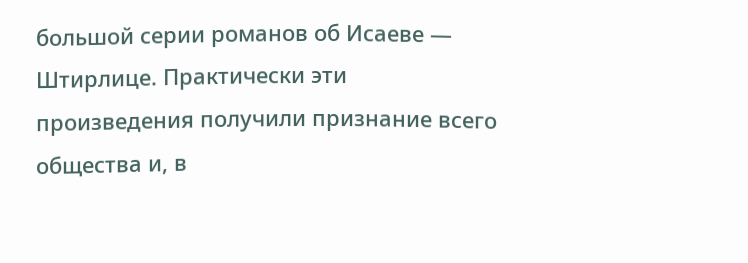большой серии романов об Исаеве — Штирлице. Практически эти произведения получили признание всего общества и, в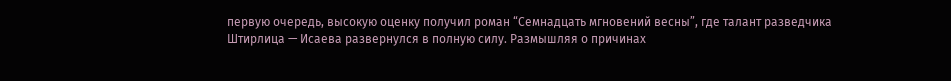первую очередь, высокую оценку получил роман “Семнадцать мгновений весны”, где талант разведчика Штирлица — Исаева развернулся в полную силу. Размышляя о причинах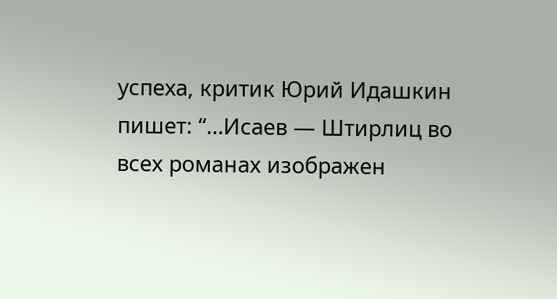успеха, критик Юрий Идашкин пишет: “…Исаев — Штирлиц во всех романах изображен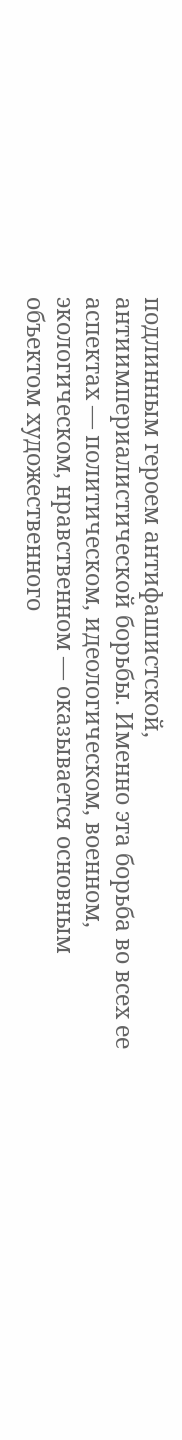подлинным героем антифашистской, антиимпериалистической борьбы. Именно эта борьба во всех ее аспектах — политическом, идеологическом, военном, экологическом, нравственном — оказывается основным объектом художественного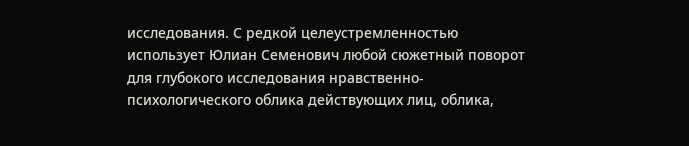исследования. С редкой целеустремленностью использует Юлиан Семенович любой сюжетный поворот для глубокого исследования нравственно-психологического облика действующих лиц, облика,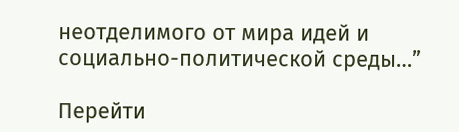неотделимого от мира идей и социально-политической среды…”

Перейти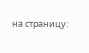на страницу: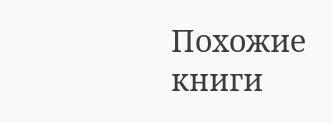Похожие книги